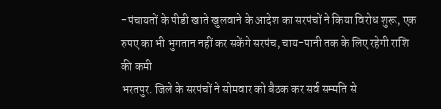-पंचायतों के पीडी खाते खुलवाने के आदेश का सरपंचों ने किया विरोध शुरू, एक रुपए का भी भुगतान नहीं कर सकेंगे सरपंच, चाय-पानी तक के लिए रहेगी राशि की कमी
भरतपुर. जिले के सरपंचों ने सोमवार को बैठक कर सर्व सम्मति से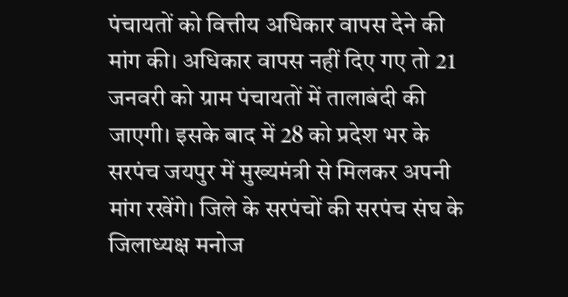पंचायतों को वित्तीय अधिकार वापस देने की मांग की। अधिकार वापस नहीं दिए गए तो 21 जनवरी को ग्राम पंचायतों में तालाबंदी की जाएगी। इसके बाद में 28 को प्रदेश भर के सरपंच जयपुर में मुख्यमंत्री से मिलकर अपनी मांग रखेंगे। जिले के सरपंचों की सरपंच संघ के जिलाध्यक्ष मनोज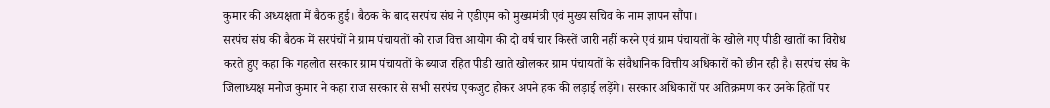कुमार की अध्यक्षता में बैठक हुई। बैठक के बाद सरपंच संघ ने एडीएम को मुख्यमंत्री एवं मुख्य सचिव के नाम ज्ञापन सौंपा।
सरपंच संघ की बैठक में सरपंचों ने ग्राम पंचायतों को राज वित्त आयोग की दो वर्ष चार किस्तें जारी नहीं करने एवं ग्राम पंचायतों के खोले गए पीडी खातों का विरोध करते हुए कहा कि गहलोत सरकार ग्राम पंचायतों के ब्याज रहित पीडी खाते खोलकर ग्राम पंचायतों के संवैधानिक वित्तीय अधिकारों को छीन रही है। सरपंच संघ के जिलाध्यक्ष मनोज कुमार ने कहा राज सरकार से सभी सरपंच एकजुट होकर अपने हक की लड़ाई लड़ेंगे। सरकार अधिकारों पर अतिक्रमण कर उनके हितों पर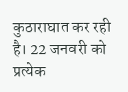कुठाराघात कर रही है। 22 जनवरी को प्रत्येक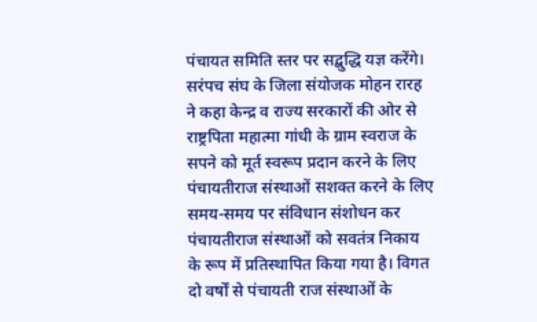पंचायत समिति स्तर पर सद्बुद्धि यज्ञ करेंगे। सरंपच संघ के जिला संयोजक मोहन रारह ने कहा केन्द्र व राज्य सरकारों की ओर से राष्ट्रपिता महात्मा गांधी के ग्राम स्वराज के सपने को मूर्त स्वरूप प्रदान करने के लिए पंचायतीराज संस्थाओं सशक्त करने के लिए समय-समय पर संविधान संशोधन कर पंचायतीराज संस्थाओं को सवतंत्र निकाय के रूप में प्रतिस्थापित किया गया है। विगत दो वर्षों से पंचायती राज संस्थाओं के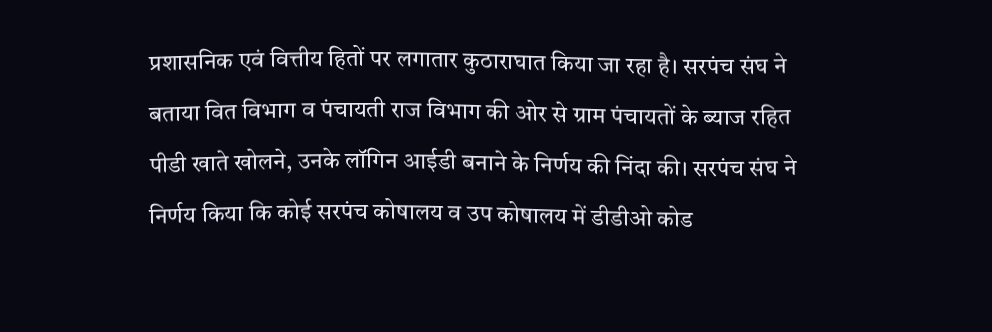प्रशासनिक एवं वित्तीय हितों पर लगातार कुठाराघात किया जा रहा है। सरपंच संघ ने बताया वित विभाग व पंचायती राज विभाग की ओर से ग्राम पंचायतों के ब्याज रहित पीडी खाते खोलने, उनके लॉगिन आईडी बनाने के निर्णय की निंदा की। सरपंच संघ ने निर्णय किया कि कोई सरपंच कोषालय व उप कोषालय में डीडीओ कोड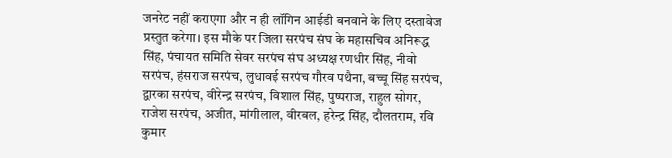जनरेट नहीं कराएगा और न ही लॉगिन आईडी बनवाने के लिए दस्तावेज प्रस्तुत करेगा। इस मौके पर जिला सरपंच संघ के महासचिव अनिरूद्ध सिंह, पंचायत समिति सेवर सरपंच संघ अध्यक्ष रणधीर सिंह, नीवो सरपंच, हंसराज सरपंच, लुधावई सरपंच गौरव पथैना, बच्चू सिंह सरपंच, द्वारका सरपंच, वीरेन्द्र सरपंच, विशाल सिंह, पुष्पराज, राहुल सोगर, राजेश सरपंच, अजीत, मांगीलाल, वीरबल, हरेन्द्र सिंह, दौलतराम, रवि कुमार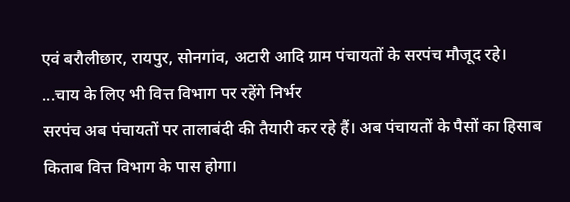एवं बरौलीछार, रायपुर, सोनगांव, अटारी आदि ग्राम पंचायतों के सरपंच मौजूद रहे।
...चाय के लिए भी वित्त विभाग पर रहेंगे निर्भर
सरपंच अब पंचायतों पर तालाबंदी की तैयारी कर रहे हैं। अब पंचायतों के पैसों का हिसाब किताब वित्त विभाग के पास होगा।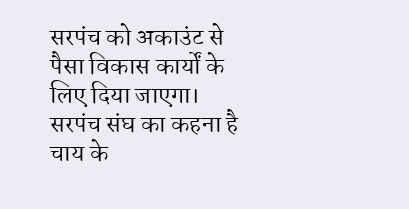सरपंच को अकाउंट से पैसा विकास कार्यों के लिए दिया जाएगा। सरपंच संघ का कहना है चाय के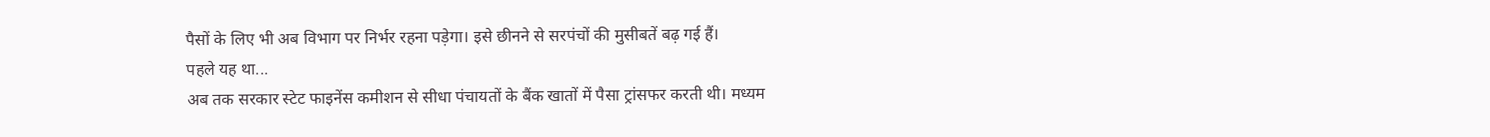पैसों के लिए भी अब विभाग पर निर्भर रहना पड़ेगा। इसे छीनने से सरपंचों की मुसीबतें बढ़ गई हैं।
पहले यह था...
अब तक सरकार स्टेट फाइनेंस कमीशन से सीधा पंचायतों के बैंक खातों में पैसा ट्रांसफर करती थी। मध्यम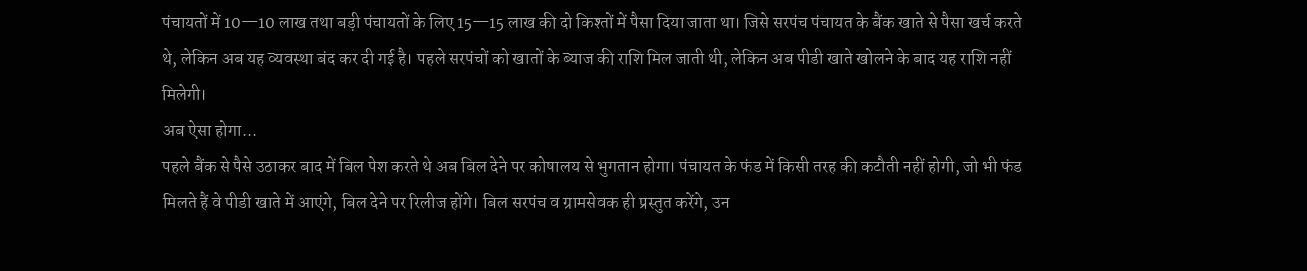पंचायतों में 10—10 लाख तथा बड़ी पंचायतों के लिए 15—15 लाख की दो किश्तों में पैसा दिया जाता था। जिसे सरपंच पंचायत के बैंक खाते से पैसा खर्च करते थे, लेकिन अब यह व्यवस्था बंद कर दी गई है। पहले सरपंचों को खातों के ब्याज की राशि मिल जाती थी, लेकिन अब पीडी खाते खोलने के बाद यह राशि नहीं मिलेगी।
अब ऐसा होगा...
पहले बैंक से पैसे उठाकर बाद में बिल पेश करते थे अब बिल देने पर कोषालय से भुगतान होगा। पंचायत के फंड में किसी तरह की कटौती नहीं होगी, जो भी फंड मिलते हैं वे पीडी खाते में आएंगे, बिल देने पर रिलीज होंगे। बिल सरपंच व ग्रामसेवक ही प्रस्तुत करेंगे, उन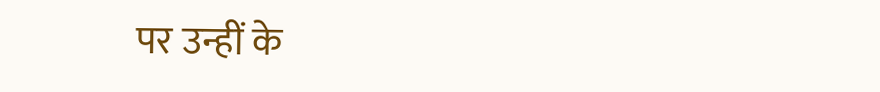पर उन्हीं के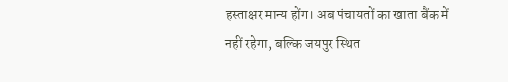हस्ताक्षर मान्य होंग। अब पंचायतों का खाता बैंक में नहीं रहेगा, बल्कि जयपुर स्थित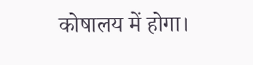कोषालय में होगा।